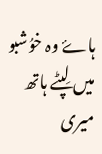ہاۓ وہ خوُشبو میں لِپٹے ہاتھ
میری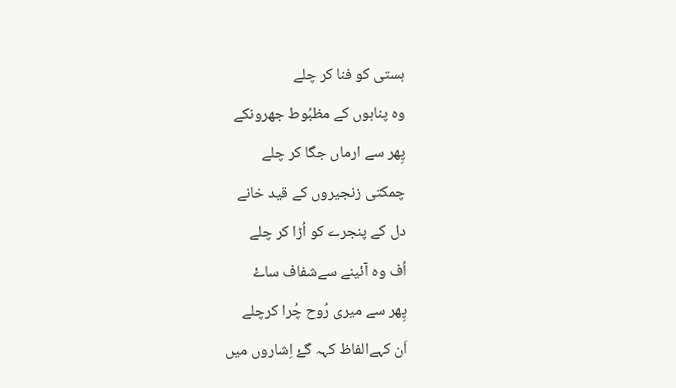ہستی کو فنا کر چلے
وہ پناہوں کے مظبُوط جھرونکے
پِھر سے ارماں جگا کر چلے
چمکتی زنجیروں کے قید خانے
دل کے پنجرے کو اُڑا کر چلے
اُف وہ آئینے سےشفاف ساۓ
پِھر سے میری رُوح چُرا کرچلے
اَن کہےالفاظ کہہ گۓ اِشاروں میں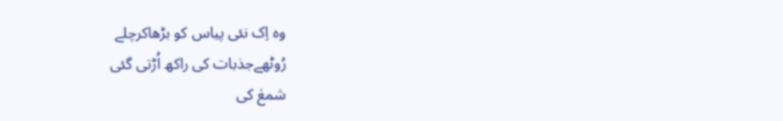وہ اِک نئی پیاس کو بڑھاکرچلے
رُوٹھےجذبات کی راکھ اُڑتی گئی
شمعٰ کی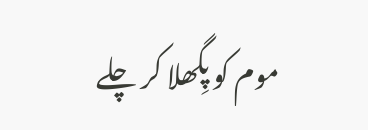موم کو پِگھلا کر چلے